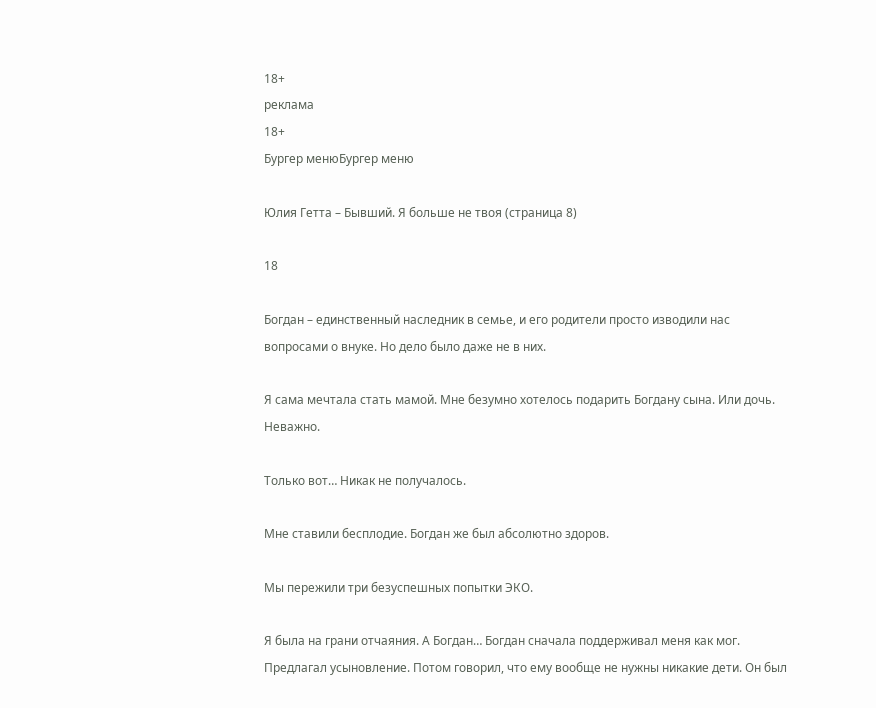18+
реклама
18+
Бургер менюБургер меню

Юлия Гетта – Бывший. Я больше не твоя (страница 8)

18

Богдан – единственный наследник в семье, и его родители просто изводили нас вопросами о внуке. Но дело было даже не в них.

Я сама мечтала стать мамой. Мне безумно хотелось подарить Богдану сына. Или дочь. Неважно.

Только вот… Никак не получалось.

Мне ставили бесплодие. Богдан же был абсолютно здоров.

Мы пережили три безуспешных попытки ЭКО.

Я была на грани отчаяния. А Богдан… Богдан сначала поддерживал меня как мог. Предлагал усыновление. Потом говорил, что ему вообще не нужны никакие дети. Он был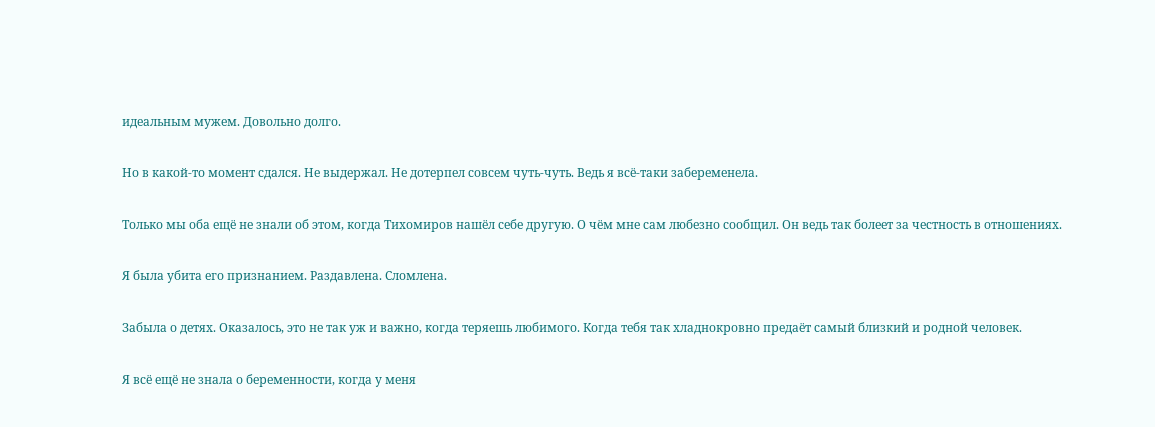идеальным мужем. Довольно долго.

Но в какой‑то момент сдался. Не выдержал. Не дотерпел совсем чуть‑чуть. Ведь я всё‑таки забеременела.

Только мы оба ещё не знали об этом, когда Тихомиров нашёл себе другую. О чём мне сам любезно сообщил. Он ведь так болеет за честность в отношениях.

Я была убита его признанием. Раздавлена. Сломлена.

Забыла о детях. Оказалось, это не так уж и важно, когда теряешь любимого. Когда тебя так хладнокровно предаёт самый близкий и родной человек.

Я всё ещё не знала о беременности, когда у меня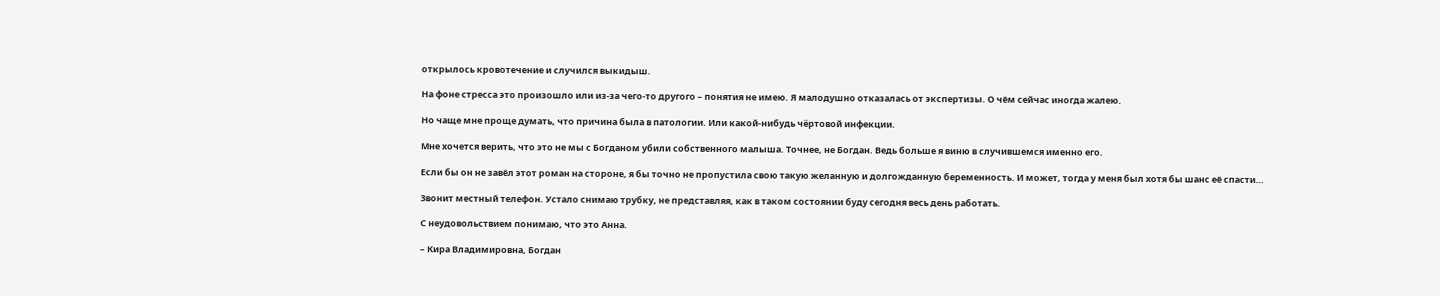открылось кровотечение и случился выкидыш.

На фоне стресса это произошло или из‑за чего‑то другого – понятия не имею. Я малодушно отказалась от экспертизы. О чём сейчас иногда жалею.

Но чаще мне проще думать, что причина была в патологии. Или какой‑нибудь чëртовой инфекции.

Мне хочется верить, что это не мы с Богданом убили собственного малыша. Точнее, не Богдан. Ведь больше я виню в случившемся именно его.

Если бы он не завёл этот роман на стороне, я бы точно не пропустила свою такую желанную и долгожданную беременность. И может, тогда у меня был хотя бы шанс её спасти…

Звонит местный телефон. Устало снимаю трубку, не представляя, как в таком состоянии буду сегодня весь день работать.

С неудовольствием понимаю, что это Анна.

– Кира Владимировна, Богдан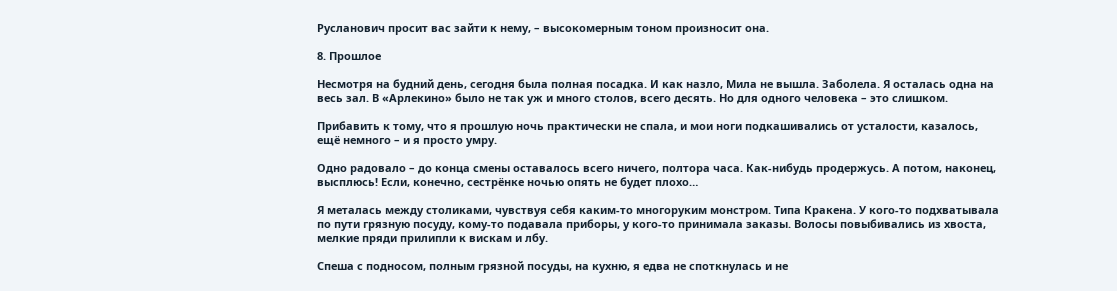Русланович просит вас зайти к нему, – высокомерным тоном произносит она.

8. Прошлое

Несмотря на будний день, сегодня была полная посадка. И как назло, Мила не вышла. Заболела. Я осталась одна на весь зал. В «Арлекино» было не так уж и много столов, всего десять. Но для одного человека – это слишком.

Прибавить к тому, что я прошлую ночь практически не спала, и мои ноги подкашивались от усталости, казалось, ещё немного – и я просто умру.

Одно радовало – до конца смены оставалось всего ничего, полтора часа. Как‑нибудь продержусь. А потом, наконец, высплюсь! Если, конечно, сестрёнке ночью опять не будет плохо…

Я металась между столиками, чувствуя себя каким‑то многоруким монстром. Типа Кракена. У кого‑то подхватывала по пути грязную посуду, кому‑то подавала приборы, у кого‑то принимала заказы. Волосы повыбивались из хвоста, мелкие пряди прилипли к вискам и лбу.

Спеша с подносом, полным грязной посуды, на кухню, я едва не споткнулась и не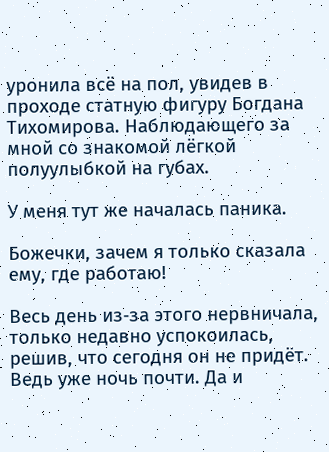уронила всё на пол, увидев в проходе статную фигуру Богдана Тихомирова. Наблюдающего за мной со знакомой лёгкой полуулыбкой на губах.

У меня тут же началась паника.

Божечки, зачем я только сказала ему, где работаю!

Весь день из‑за этого нервничала, только недавно успокоилась, решив, что сегодня он не придёт. Ведь уже ночь почти. Да и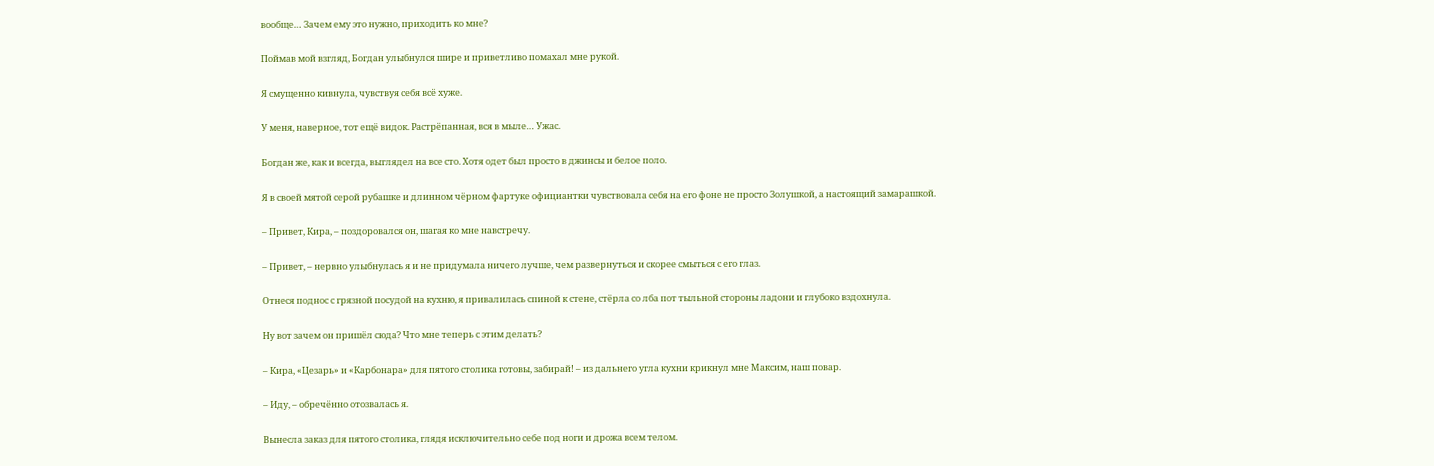вообще… Зачем ему это нужно, приходить ко мне?

Поймав мой взгляд, Богдан улыбнулся шире и приветливо помахал мне рукой.

Я смущенно кивнула, чувствуя себя всё хуже.

У меня, наверное, тот ещё видок. Растрёпанная, вся в мыле… Ужас.

Богдан же, как и всегда, выглядел на все сто. Хотя одет был просто в джинсы и белое поло.

Я в своей мятой серой рубашке и длинном чёрном фартуке официантки чувствовала себя на его фоне не просто Золушкой, а настоящий замарашкой.

– Привет, Кира, – поздоровался он, шагая ко мне навстречу.

– Привет, – нервно улыбнулась я и не придумала ничего лучше, чем развернуться и скорее смыться с его глаз.

Отнеся поднос с грязной посудой на кухню, я привалилась спиной к стене, стёрла со лба пот тыльной стороны ладони и глубоко вздохнула.

Ну вот зачем он пришёл сюда? Что мне теперь с этим делать?

– Кира, «Цезарь» и «Карбонара» для пятого столика готовы, забирай! – из дальнего угла кухни крикнул мне Максим, наш повар.

– Иду, – обречённо отозвалась я.

Вынесла заказ для пятого столика, глядя исключительно себе под ноги и дрожа всем телом.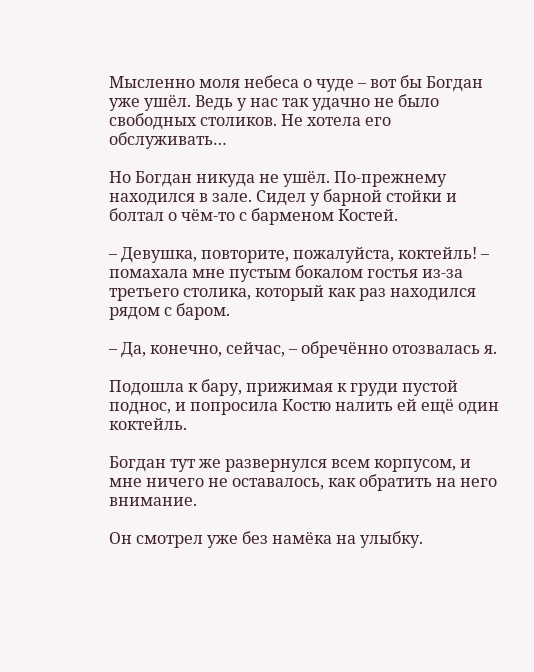Мысленно моля небеса о чуде – вот бы Богдан уже ушёл. Ведь у нас так удачно не было свободных столиков. Не хотела его обслуживать…

Но Богдан никуда не ушёл. По‑прежнему находился в зале. Сидел у барной стойки и болтал о чём‑то с барменом Костей.

– Девушка, повторите, пожалуйста, коктейль! – помахала мне пустым бокалом гостья из‑за третьего столика, который как раз находился рядом с баром.

– Да, конечно, сейчас, – обречённо отозвалась я.

Подошла к бару, прижимая к груди пустой поднос, и попросила Костю налить ей ещё один коктейль.

Богдан тут же развернулся всем корпусом, и мне ничего не оставалось, как обратить на него внимание.

Он смотрел уже без намёка на улыбку.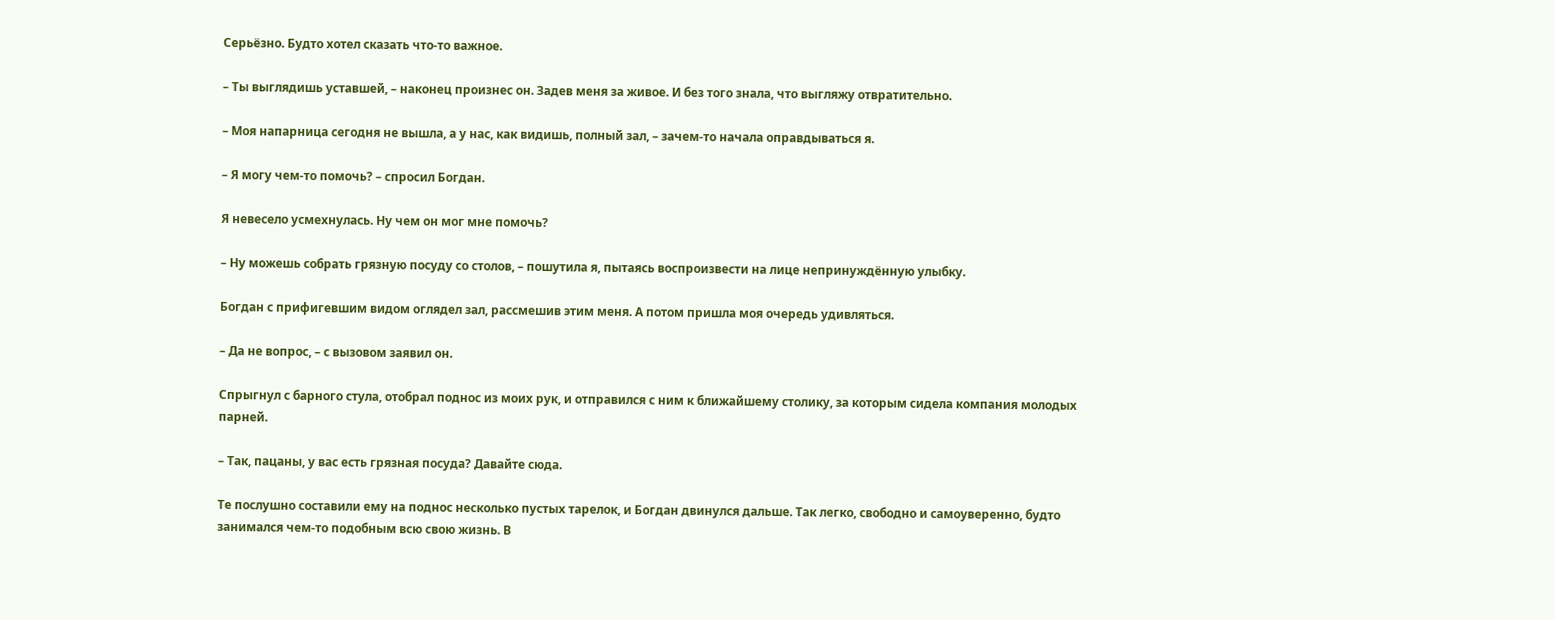Серьёзно. Будто хотел сказать что‑то важное.

– Ты выглядишь уставшей, – наконец произнес он. Задев меня за живое. И без того знала, что выгляжу отвратительно.

– Моя напарница сегодня не вышла, а у нас, как видишь, полный зал, – зачем‑то начала оправдываться я.

– Я могу чем‑то помочь? – спросил Богдан.

Я невесело усмехнулась. Ну чем он мог мне помочь?

– Ну можешь собрать грязную посуду со столов, – пошутила я, пытаясь воспроизвести на лице непринуждённую улыбку.

Богдан с прифигевшим видом оглядел зал, рассмешив этим меня. А потом пришла моя очередь удивляться.

– Да не вопрос, – с вызовом заявил он.

Спрыгнул с барного стула, отобрал поднос из моих рук, и отправился с ним к ближайшему столику, за которым сидела компания молодых парней.

– Так, пацаны, у вас есть грязная посуда? Давайте сюда.

Те послушно составили ему на поднос несколько пустых тарелок, и Богдан двинулся дальше. Так легко, свободно и самоуверенно, будто занимался чем‑то подобным всю свою жизнь. В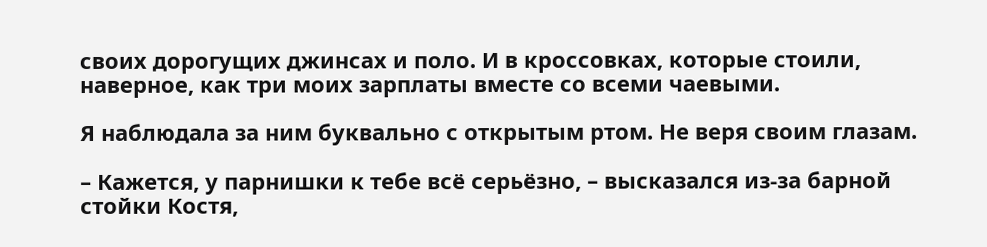своих дорогущих джинсах и поло. И в кроссовках, которые стоили, наверное, как три моих зарплаты вместе со всеми чаевыми.

Я наблюдала за ним буквально с открытым ртом. Не веря своим глазам.

– Кажется, у парнишки к тебе всё серьёзно, – высказался из‑за барной стойки Костя,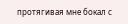протягивая мне бокал с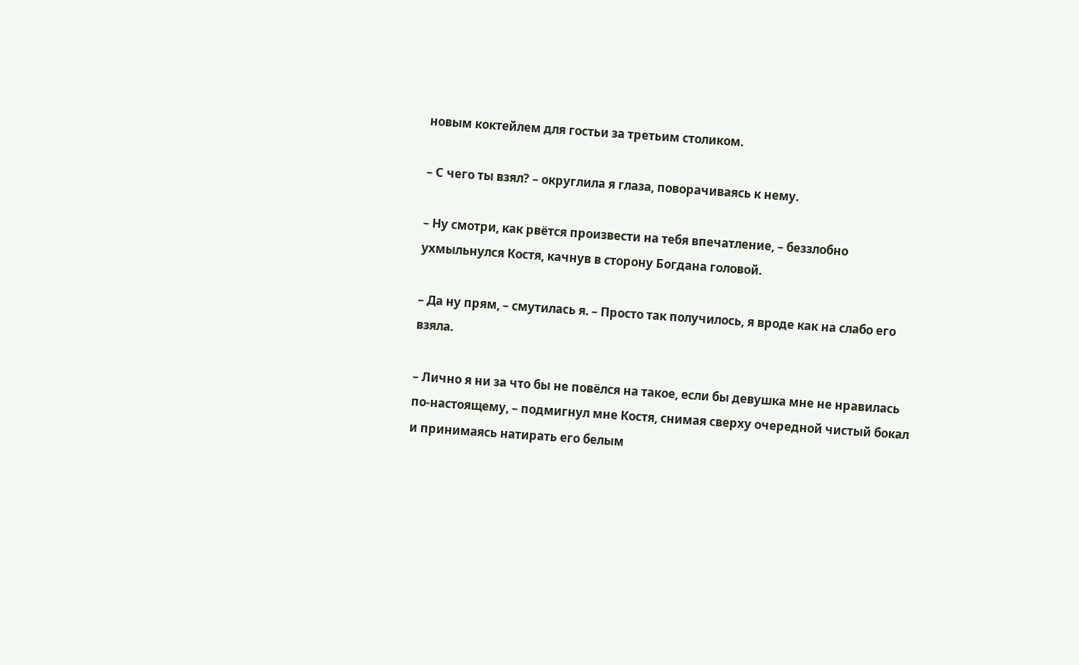новым коктейлем для гостьи за третьим столиком.

– С чего ты взял? – округлила я глаза, поворачиваясь к нему.

– Ну смотри, как рвётся произвести на тебя впечатление, – беззлобно ухмыльнулся Костя, качнув в сторону Богдана головой.

– Да ну прям, – смутилась я. – Просто так получилось, я вроде как на слабо его взяла.

– Лично я ни за что бы не повёлся на такое, если бы девушка мне не нравилась по‑настоящему, – подмигнул мне Костя, снимая сверху очередной чистый бокал и принимаясь натирать его белым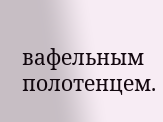вафельным полотенцем.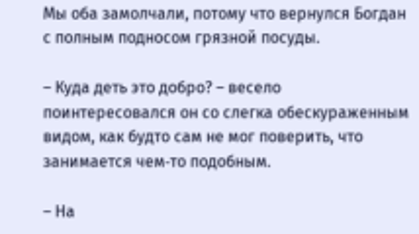Мы оба замолчали, потому что вернулся Богдан с полным подносом грязной посуды.

– Куда деть это добро? – весело поинтересовался он со слегка обескураженным видом, как будто сам не мог поверить, что занимается чем‑то подобным.

– На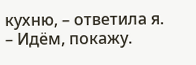кухню, – ответила я. – Идём, покажу.